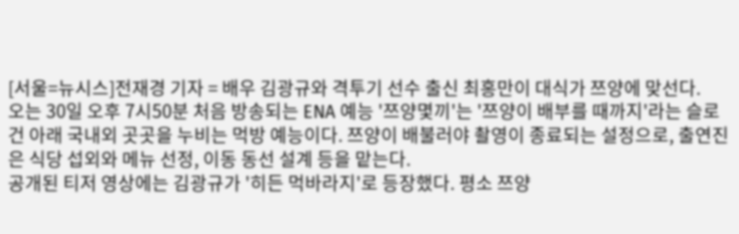[서울=뉴시스]전재경 기자 = 배우 김광규와 격투기 선수 출신 최홍만이 대식가 쯔양에 맞선다.
오는 30일 오후 7시50분 처음 방송되는 ENA 예능 '쯔양몇끼'는 '쯔양이 배부를 때까지'라는 슬로건 아래 국내외 곳곳을 누비는 먹방 예능이다. 쯔양이 배불러야 촬영이 종료되는 설정으로, 출연진은 식당 섭외와 메뉴 선정, 이동 동선 설계 등을 맡는다.
공개된 티저 영상에는 김광규가 '히든 먹바라지'로 등장했다. 평소 쯔양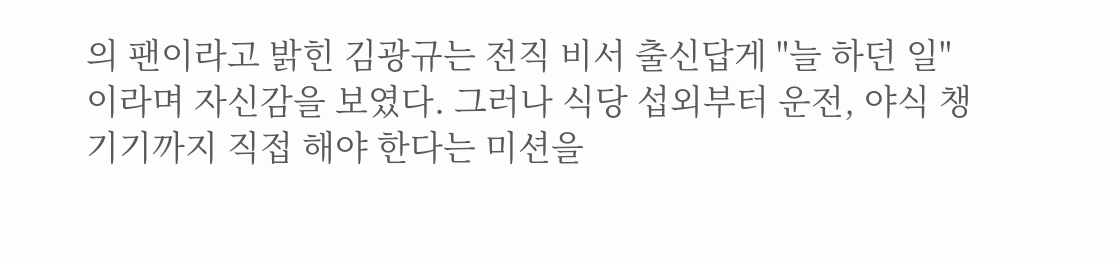의 팬이라고 밝힌 김광규는 전직 비서 출신답게 "늘 하던 일"이라며 자신감을 보였다. 그러나 식당 섭외부터 운전, 야식 챙기기까지 직접 해야 한다는 미션을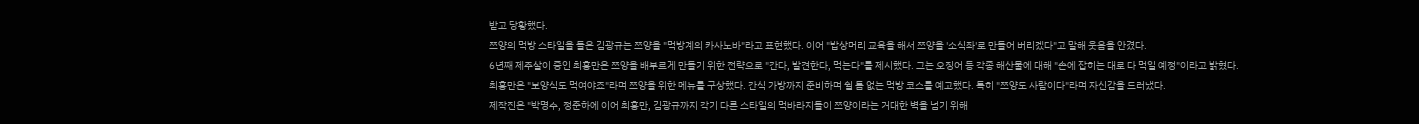받고 당황했다.
쯔양의 먹방 스타일을 들은 김광규는 쯔양을 "먹방계의 카사노바"라고 표현했다. 이어 "밥상머리 교육을 해서 쯔양을 '소식좌'로 만들어 버리겠다"고 말해 웃음을 안겼다.
6년째 제주살이 중인 최홍만은 쯔양을 배부르게 만들기 위한 전략으로 "간다, 발견한다, 먹는다"를 제시했다. 그는 오징어 등 각종 해산물에 대해 "손에 잡히는 대로 다 먹일 예정"이라고 밝혔다.
최홍만은 "보양식도 먹여야죠"라며 쯔양을 위한 메뉴를 구상했다. 간식 가방까지 준비하며 쉴 틈 없는 먹방 코스를 예고했다. 특히 "쯔양도 사람이다"라며 자신감을 드러냈다.
제작진은 "박명수, 정준하에 이어 최홍만, 김광규까지 각기 다른 스타일의 먹바라지들이 쯔양이라는 거대한 벽을 넘기 위해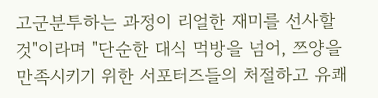고군분투하는 과정이 리얼한 재미를 선사할 것"이라며 "단순한 대식 먹방을 넘어, 쯔양을 만족시키기 위한 서포터즈들의 처절하고 유쾌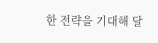한 전략을 기대해 달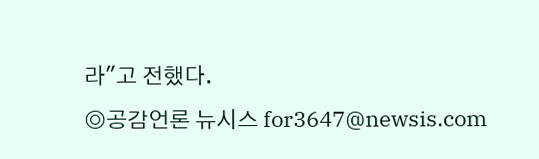라"고 전했다.
◎공감언론 뉴시스 for3647@newsis.com